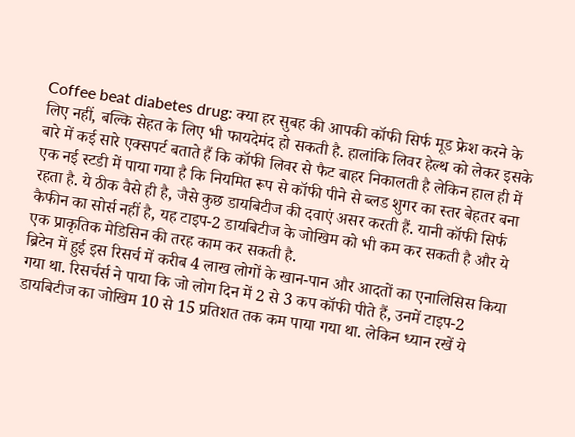Coffee beat diabetes drug: क्या हर सुबह की आपकी कॉफी सिर्फ मूड फ्रेश करने के लिए नहीं, बल्कि सेहत के लिए भी फायदेमंद हो सकती है. हालांकि लिवर हेल्थ को लेकर इसके बारे में कई सारे एक्सपर्ट बताते हैं कि कॉफी लिवर से फैट बाहर निकालती है लेकिन हाल ही में एक नई स्टडी में पाया गया है कि नियमित रूप से कॉफी पीने से ब्लड शुगर का स्तर बेहतर बना रहता है. ये ठीक वैसे ही है, जैसे कुछ डायबिटीज की दवाएं असर करती हैं. यानी कॉफी सिर्फ कैफीन का सोर्स नहीं है, यह टाइप-2 डायबिटीज के जोखिम को भी कम कर सकती है और ये एक प्राकृतिक मेडिसिन की तरह काम कर सकती है.
ब्रिटेन में हुई इस रिसर्च में करीब 4 लाख लोगों के खान-पान और आदतों का एनालिसिस किया गया था. रिसर्चर्स ने पाया कि जो लोग दिन में 2 से 3 कप कॉफी पीते हैं, उनमें टाइप-2 डायबिटीज का जोखिम 10 से 15 प्रतिशत तक कम पाया गया था. लेकिन ध्यान रखें ये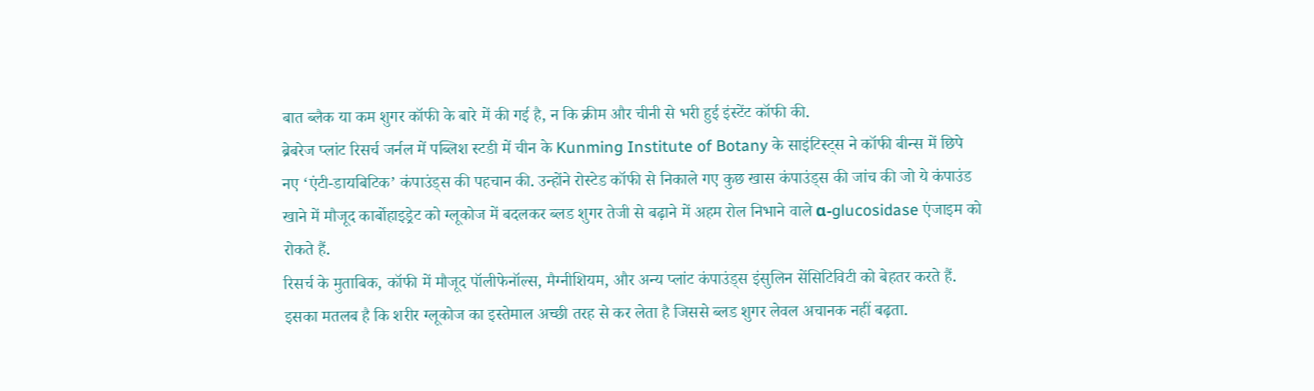बात ब्लैक या कम शुगर कॉफी के बारे में की गई है, न कि क्रीम और चीनी से भरी हुई इंस्टेंट कॉफी की.
ब्रेबरेज प्लांट रिसर्च जर्नल में पब्लिश स्टडी में चीन के Kunming Institute of Botany के साइंटिस्ट्स ने कॉफी बीन्स में छिपे नए ‘एंटी-डायबिटिक’ कंपाउंड्स की पहचान की. उन्होंने रोस्टेड कॉफी से निकाले गए कुछ खास कंपाउंड्स की जांच की जो ये कंपाउंड खाने में मौजूद कार्बोहाइड्रेट को ग्लूकोज में बदलकर ब्लड शुगर तेजी से बढ़ाने में अहम रोल निभाने वाले α-glucosidase एंजाइम को रोकते हैं.
रिसर्च के मुताबिक, कॉफी में मौजूद पॉलीफेनॉल्स, मैग्नीशियम, और अन्य प्लांट कंपाउंड्स इंसुलिन सेंसिटिविटी को बेहतर करते हैं. इसका मतलब है कि शरीर ग्लूकोज का इस्तेमाल अच्छी तरह से कर लेता है जिससे ब्लड शुगर लेवल अचानक नहीं बढ़ता.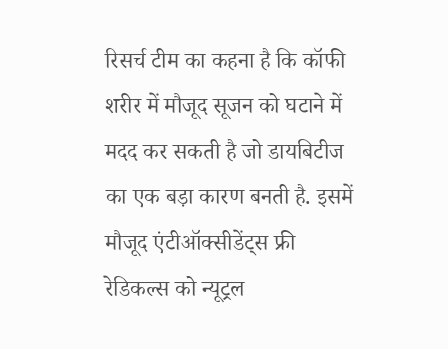रिसर्च टीम का कहना है कि कॉफी शरीर में मौजूद सूजन को घटाने में मदद कर सकती है जो डायबिटीज का एक बड़ा कारण बनती है. इसमें मौजूद एंटीऑक्सीडेंट्स फ्री रेडिकल्स को न्यूट्रल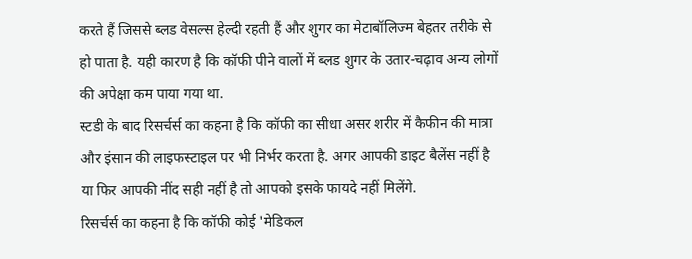करते हैं जिससे ब्लड वेसल्स हेल्दी रहती हैं और शुगर का मेटाबॉलिज्म बेहतर तरीके से हो पाता है. यही कारण है कि कॉफी पीने वालों में ब्लड शुगर के उतार-चढ़ाव अन्य लोगों की अपेक्षा कम पाया गया था.
स्टडी के बाद रिसर्चर्स का कहना है कि कॉफी का सीधा असर शरीर में कैफीन की मात्रा और इंसान की लाइफस्टाइल पर भी निर्भर करता है. अगर आपकी डाइट बैलेंस नहीं है या फिर आपकी नींद सही नहीं है तो आपको इसके फायदे नहीं मिलेंगे.
रिसर्चर्स का कहना है कि कॉफी कोई 'मेडिकल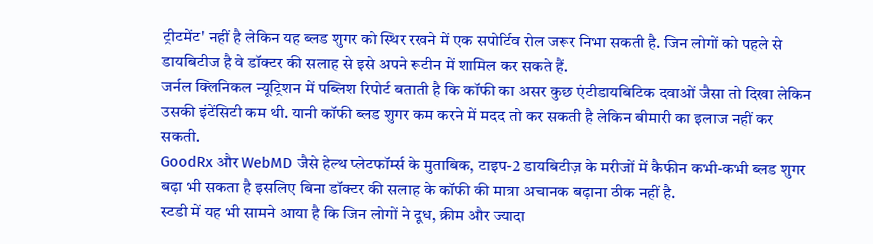ट्रीटमेंट' नहीं है लेकिन यह ब्लड शुगर को स्थिर रखने में एक सपोर्टिव रोल जरूर निभा सकती है. जिन लोगों को पहले से डायबिटीज है वे डॉक्टर की सलाह से इसे अपने रूटीन में शामिल कर सकते हैं.
जर्नल क्लिनिकल न्यूट्रिशन में पब्लिश रिपोर्ट बताती है कि कॉफी का असर कुछ एंटीडायबिटिक दवाओं जैसा तो दिखा लेकिन उसकी इंटेंसिटी कम थी. यानी कॉफी ब्लड शुगर कम करने में मदद तो कर सकती है लेकिन बीमारी का इलाज नहीं कर सकती.
GoodRx और WebMD जैसे हेल्थ प्लेटफॉर्म्स के मुताबिक, टाइप-2 डायबिटीज़ के मरीजों में कैफीन कभी-कभी ब्लड शुगर बढ़ा भी सकता है इसलिए बिना डॉक्टर की सलाह के कॉफी की मात्रा अचानक बढ़ाना ठीक नहीं है.
स्टडी में यह भी सामने आया है कि जिन लोगों ने दूध, क्रीम और ज्यादा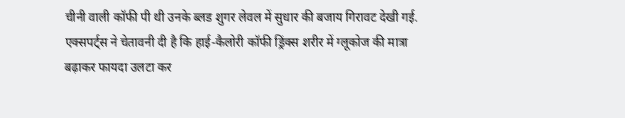चीनी वाली कॉफी पी थी उनके ब्लड शुगर लेवल में सुधार की बजाय गिरावट देखी गई. एक्सपर्ट्स ने चेतावनी दी है कि हाई-कैलोरी कॉफी ड्रिंक्स शरीर में ग्लूकोज की मात्रा बढ़ाकर फायदा उलटा कर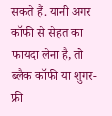सकते हैं. यानी अगर कॉफी से सेहत का फायदा लेना है, तो ब्लैक कॉफी या शुगर-फ्री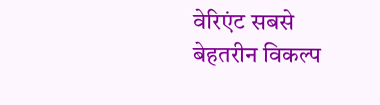वेरिएंट सबसे बेहतरीन विकल्प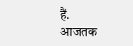हैं.
आजतक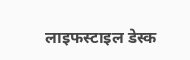लाइफस्टाइल डेस्क